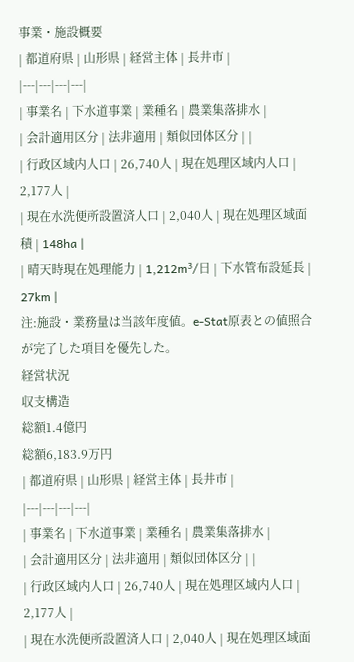事業・施設概要
| 都道府県 | 山形県 | 経営主体 | 長井市 |
|---|---|---|---|
| 事業名 | 下水道事業 | 業種名 | 農業集落排水 |
| 会計適用区分 | 法非適用 | 類似団体区分 | |
| 行政区域内人口 | 26,740人 | 現在処理区域内人口 | 2,177人 |
| 現在水洗便所設置済人口 | 2,040人 | 現在処理区域面積 | 148ha |
| 晴天時現在処理能力 | 1,212m³/日 | 下水管布設延長 | 27km |
注:施設・業務量は当該年度値。e-Stat原表との値照合が完了した項目を優先した。
経営状況
収支構造
総額1.4億円
総額6,183.9万円
| 都道府県 | 山形県 | 経営主体 | 長井市 |
|---|---|---|---|
| 事業名 | 下水道事業 | 業種名 | 農業集落排水 |
| 会計適用区分 | 法非適用 | 類似団体区分 | |
| 行政区域内人口 | 26,740人 | 現在処理区域内人口 | 2,177人 |
| 現在水洗便所設置済人口 | 2,040人 | 現在処理区域面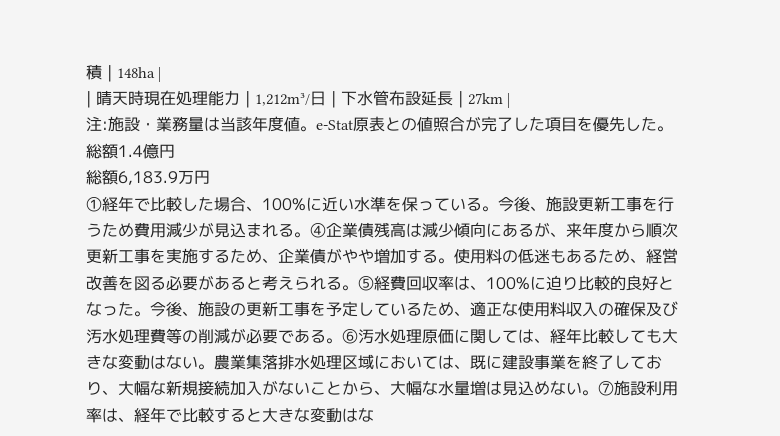積 | 148ha |
| 晴天時現在処理能力 | 1,212m³/日 | 下水管布設延長 | 27km |
注:施設・業務量は当該年度値。e-Stat原表との値照合が完了した項目を優先した。
総額1.4億円
総額6,183.9万円
①経年で比較した場合、100%に近い水準を保っている。今後、施設更新工事を行うため費用減少が見込まれる。④企業債残高は減少傾向にあるが、来年度から順次更新工事を実施するため、企業債がやや増加する。使用料の低迷もあるため、経営改善を図る必要があると考えられる。⑤経費回収率は、100%に迫り比較的良好となった。今後、施設の更新工事を予定しているため、適正な使用料収入の確保及び汚水処理費等の削減が必要である。⑥汚水処理原価に関しては、経年比較しても大きな変動はない。農業集落排水処理区域においては、既に建設事業を終了しており、大幅な新規接続加入がないことから、大幅な水量増は見込めない。⑦施設利用率は、経年で比較すると大きな変動はな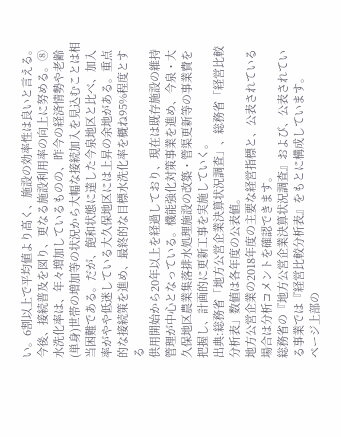い。6割以上で平均値より高く、施設の効率性は良いと言える。今後、接続普及を図り、更なる施設利用率の向上に努める。⑧水洗化率は、年々増加しているものの、昨今の経済情勢や老齢(単身)世帯の増加等の状況から大幅な接続加入を見込むことは相当困難である。だが、飽和状態に達した今泉地区と比べ、加入率がやや低迷している大久保地区には上昇の余地がある。重点的な接続策を進め、最終的な目標水洗化率を概ね95%程度とする
供用開始から20年以上を経過しており、現在は既存施設の維持管理が中心となっている。機能強化対策事業を進め、今泉・大久保地区農業集落排水処理施設の改築・管渠更新等の事業費を把握し、計画的に更新工事を実施していく。
出典:総務省「地方公営企業決算状況調査」、総務省「経営比較分析表」数値は各年度の公表値。
地方公営企業の2018年度の主要な経営指標と、公表されている場合は分析コメントを確認できます。
総務省の『地方公営企業決算状況調査』および、公表されている事業では『経営比較分析表』をもとに構成しています。
ページ上部の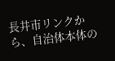長井市リンクから、自治体本体の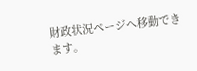財政状況ページへ移動できます。